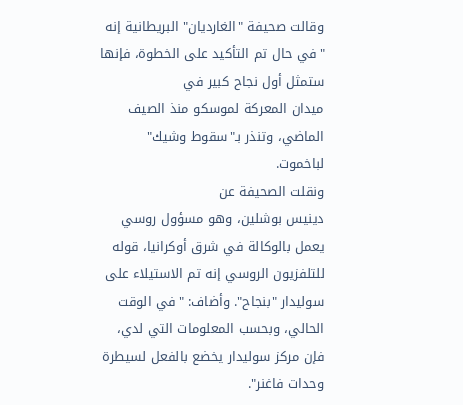وقالت صحيفة "الغارديان" البريطانية إنه "في حال تم التأكيد على الخطوة، فإنها ستمثل أول نجاح كبير في
ميدان المعركة لموسكو منذ الصيف الماضي، وتنذر بـ"سقوط وشيك" لباخموت.
ونقلت الصحيفة عن
دينيس بوشلين، وهو مسؤول روسي يعمل بالوكالة في شرق أوكرانيا، قوله للتلفزيون الروسي إنه تم الاستيلاء على سوليدار "بنجاح". وأضاف: "في الوقت الحالي، وبحسب المعلومات التي لدي، فإن مركز سوليدار يخضع بالفعل لسيطرة
وحدات فاغنر".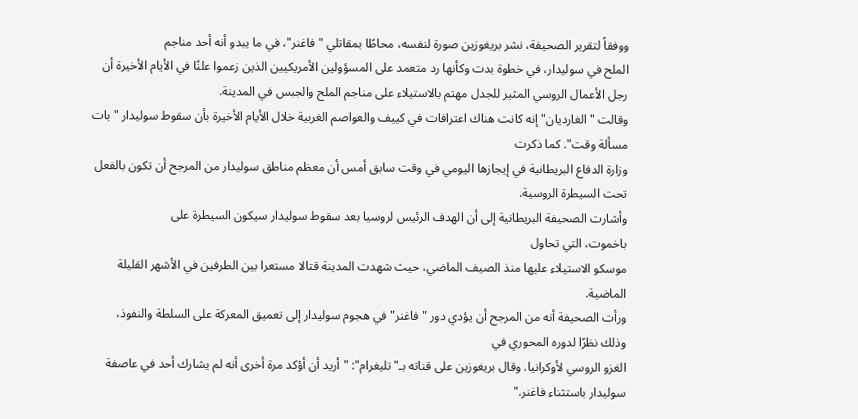ووفقاً لتقرير الصحيفة، نشر بريغوزين صورة لنفسه، محاطًا بمقاتلي "فاغنر"، في ما يبدو أنه أحد مناجم
الملح في سوليدار، في خطوة بدت وكأنها رد متعمد على المسؤولين الأمريكيين الذين زعموا علنًا في الأيام الأخيرة أن رجل الأعمال الروسي المثير للجدل مهتم بالاستيلاء على مناجم الملح والجبس في المدينة.
وقالت "الغارديان" إنه كانت هناك اعترافات في كييف والعواصم الغربية خلال الأيام الأخيرة بأن سقوط سوليدار "بات مسألة وقت". كما ذكرت
وزارة الدفاع البريطانية في إيجازها اليومي في وقت سابق أمس أن معظم مناطق سوليدار من المرجح أن تكون بالفعل تحت السيطرة الروسية.
وأشارت الصحيفة البريطانية إلى أن الهدف الرئيس لروسيا بعد سقوط سوليدار سيكون السيطرة على
باخموت، التي تحاول
موسكو الاستيلاء عليها منذ الصيف الماضي، حيث شهدت المدينة قتالا مستعرا بين الطرفين في الأشهر القليلة الماضية.
ورأت الصحيفة أنه من المرجح أن يؤدي دور "فاغنر" في هجوم سوليدار إلى تعميق المعركة على السلطة والنفوذ، وذلك نظرًا لدوره المحوري في
الغزو الروسي لأوكرانيا. وقال بريغوزين على قناته بـ"تليغرام": "أريد أن أؤكد مرة أخرى أنه لم يشارك أحد في عاصفة سوليدار باستثناء فاغنر."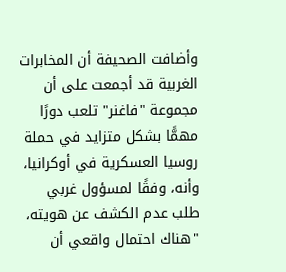وأضافت الصحيفة أن المخابرات الغربية قد أجمعت على أن مجموعة "فاغنر" تلعب دورًا مهمًّا بشكل متزايد في حملة
روسيا العسكرية في أوكرانيا، وأنه، وفقًا لمسؤول غربي طلب عدم الكشف عن هويته، "هناك احتمال واقعي أن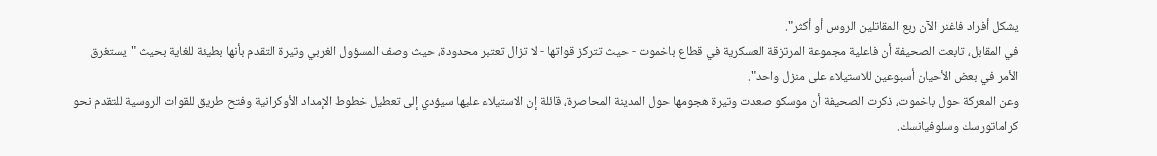يشكل أفراد فاغنر الآن ربع المقاتلين الروس أو أكثر".
في المقابل، تابعت الصحيفة أن فاعلية مجموعة المرتزقة العسكرية في قطاع باخموت - حيث تتركز قواتها - لا تزال تعتبر محدودة، حيث وصف المسؤول الغربي وتيرة التقدم بأنها بطيئة للغاية بحيث "يستغرق الأمر في بعض الأحيان أسبوعين للاستيلاء على منزل واحد".
وعن المعركة حول باخموت، ذكرت الصحيفة أن موسكو صعدت وتيرة هجومها حول المدينة المحاصرة، قائلة إن الاستيلاء عليها سيؤدي إلى تعطيل خطوط الإمداد الأوكرانية وفتح طريق للقوات الروسية للتقدم نحو كراماتورسك وسلوفيانسك.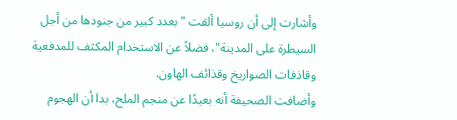وأشارت إلى أن روسيا ألقت "بعدد كبير من جنودها من أجل السيطرة على المدينة"، فضلاً عن الاستخدام المكثف للمدفعية وقاذفات الصواريخ وقذائف الهاون.
وأضافت الصحيفة أنه بعيدًا عن منجم الملح، بدا أن الهجوم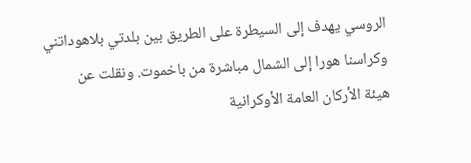الروسي يهدف إلى السيطرة على الطريق بين بلدتي بلاهوداتني وكراسنا هورا إلى الشمال مباشرة من باخموت. ونقلت عن
هيئة الأركان العامة الأوكرانية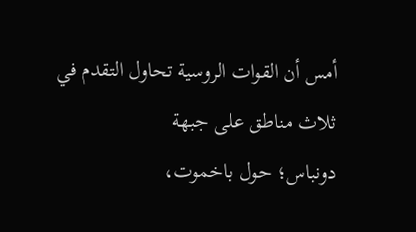أمس أن القوات الروسية تحاول التقدم في ثلاث مناطق على جبهة
دونباس؛ حول باخموت،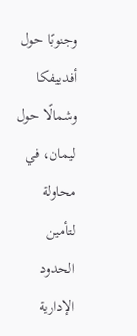وجنوبًا حول أفدييفكا وشمالًا حول ليمان، في محاولة لتأمين الحدود الإدارية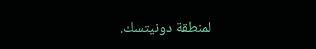لمنطقة دونيتسك.